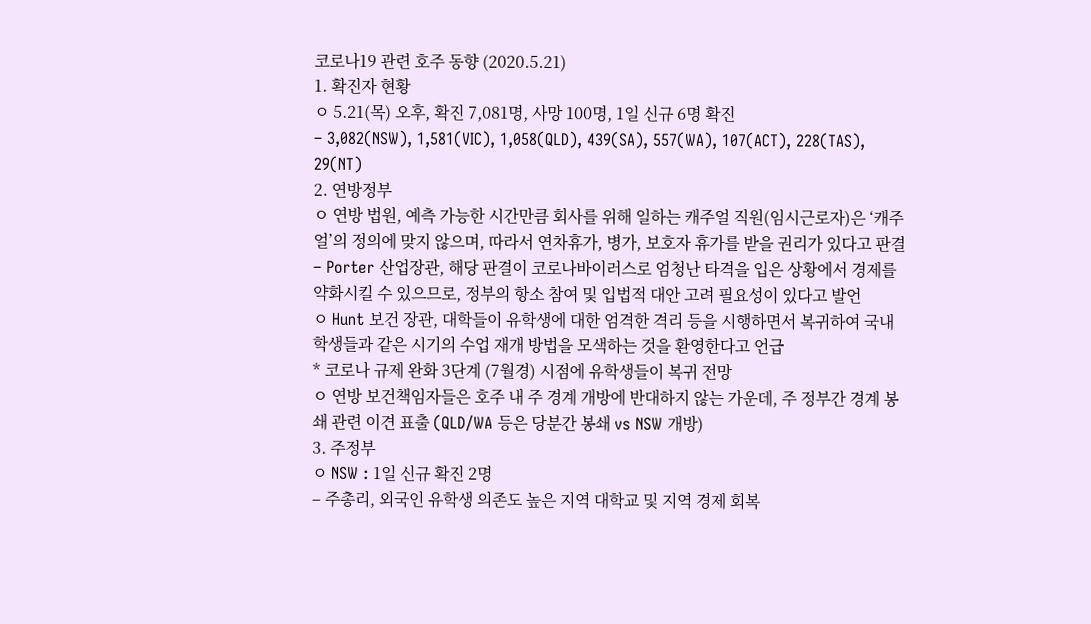코로나19 관련 호주 동향 (2020.5.21)
1. 확진자 현황
ㅇ 5.21(목) 오후, 확진 7,081명, 사망 100명, 1일 신규 6명 확진
– 3,082(NSW), 1,581(VIC), 1,058(QLD), 439(SA), 557(WA), 107(ACT), 228(TAS), 29(NT)
2. 연방정부
ㅇ 연방 법원, 예측 가능한 시간만큼 회사를 위해 일하는 캐주얼 직원(임시근로자)은 ‘캐주얼’의 정의에 맞지 않으며, 따라서 연차휴가, 병가, 보호자 휴가를 받을 권리가 있다고 판결
– Porter 산업장관, 해당 판결이 코로나바이러스로 엄청난 타격을 입은 상황에서 경제를 약화시킬 수 있으므로, 정부의 항소 참여 및 입법적 대안 고려 필요성이 있다고 발언
ㅇ Hunt 보건 장관, 대학들이 유학생에 대한 엄격한 격리 등을 시행하면서 복귀하여 국내 학생들과 같은 시기의 수업 재개 방법을 모색하는 것을 환영한다고 언급
* 코로나 규제 완화 3단계 (7월경) 시점에 유학생들이 복귀 전망
ㅇ 연방 보건책임자들은 호주 내 주 경계 개방에 반대하지 않는 가운데, 주 정부간 경계 봉쇄 관련 이견 표출 (QLD/WA 등은 당분간 봉쇄 vs NSW 개방)
3. 주정부
ㅇ NSW : 1일 신규 확진 2명
– 주총리, 외국인 유학생 의존도 높은 지역 대학교 및 지역 경제 회복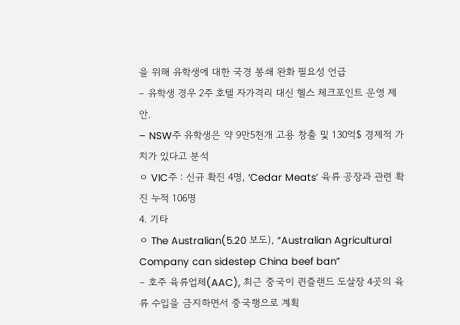을 위해 유학생에 대한 국경 봉쇄 완화 필요성 언급
– 유학생 경우 2주 호텔 자가격리 대신 헬스 체크포인트 운영 제안.
– NSW주 유학생은 약 9만5천개 고용 창출 및 130억$ 경제적 가치가 있다고 분석
ㅇ VIC주 : 신규 확진 4명, ‘Cedar Meats’ 육류 공장과 관련 확진 누적 106명
4. 기타
ㅇ The Australian(5.20 보도), “Australian Agricultural Company can sidestep China beef ban”
– 호주 육류업체(AAC), 최근 중국이 퀸즐랜드 도살장 4곳의 육류 수입을 금지하면서 중국행으로 계획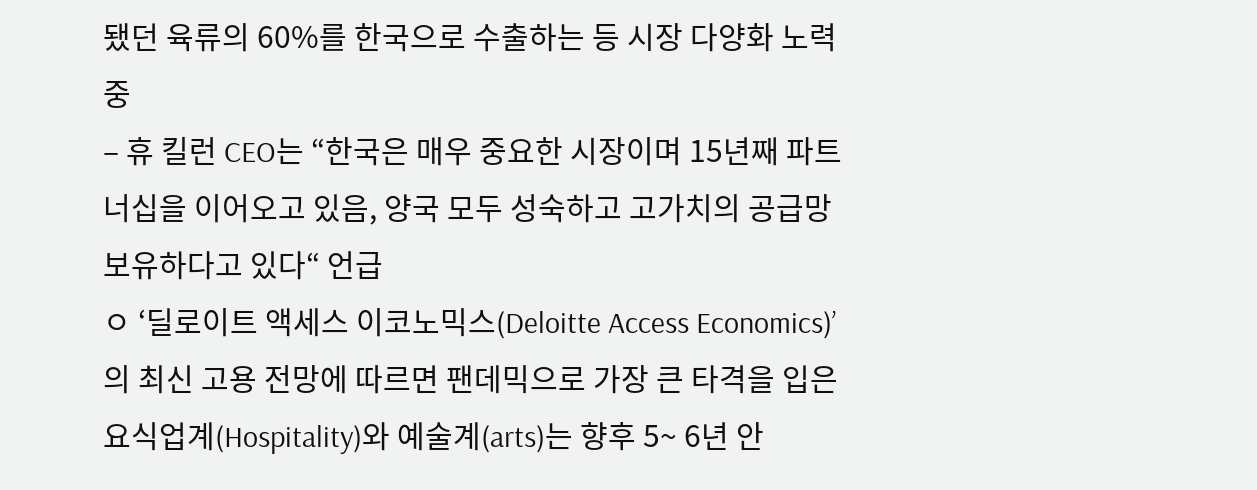됐던 육류의 60%를 한국으로 수출하는 등 시장 다양화 노력 중
– 휴 킬런 CEO는 “한국은 매우 중요한 시장이며 15년째 파트너십을 이어오고 있음, 양국 모두 성숙하고 고가치의 공급망 보유하다고 있다“ 언급
ㅇ ‘딜로이트 액세스 이코노믹스(Deloitte Access Economics)’의 최신 고용 전망에 따르면 팬데믹으로 가장 큰 타격을 입은 요식업계(Hospitality)와 예술계(arts)는 향후 5~ 6년 안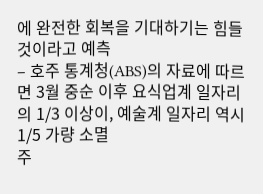에 완전한 회복을 기대하기는 힘들 것이라고 예측
– 호주 통계청(ABS)의 자료에 따르면 3월 중순 이후 요식업계 일자리의 1/3 이상이, 예술계 일자리 역시 1/5 가량 소멸
주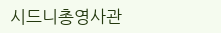시드니총영사관